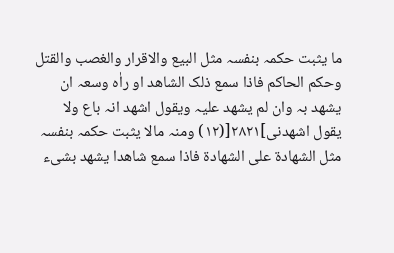ما یثبت حکمہ بنفسہ مثل البیع والاقرار والغصب والقتل وحکم الحاکم فاذا سمع ذلک الشاھد او راٰہ وسعہ ان یشھد بہ وان لم یشھد علیہ ویقول اشھد انہ باع ولا یقول اشھدنی]٢٨٢١[(١٢) ومنہ مالا یثبت حکمہ بنفسہ مثل الشھادة علی الشھادة فاذا سمع شاھدا یشھد بشیء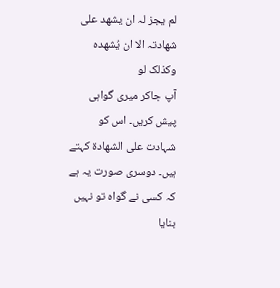لم یجز لہ ان یشھد علی شھادتہ الا ان یُشھدہ وکذلک لو
آپ جاکر میری گواہی پیش کریں۔ اس کو شہادت علی الشھادة کہتے ہیں۔ دوسری صورت یہ ہے کہ کسی نے گواہ تو نہیں بنایا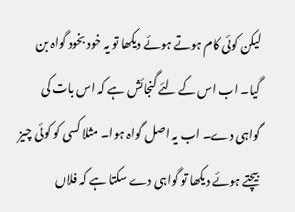لیکن کوئی کام ہوتے ہوئے دیکھا تو یہ خود بخود گواہ بن گیا۔ اب اس کے لئے گنجائش ہے کہ اس بات کی گواہی دے۔ اب یہ اصل گواہ ہوا۔ مثلا کسی کو کوئی چیز بیچتے ہوئے دیکھا تو گواہی دے سکتا ہے کہ فلاں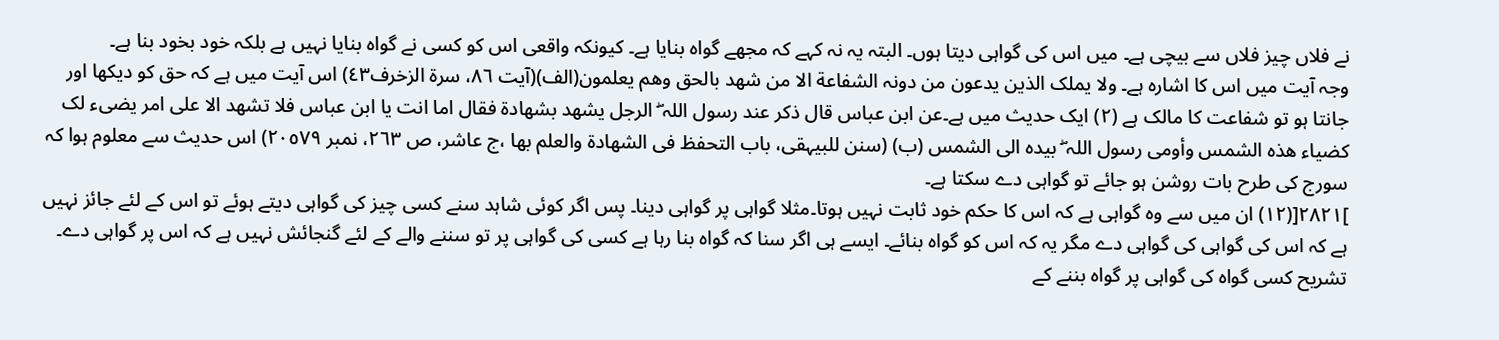نے فلاں چیز فلاں سے بیچی ہے۔ میں اس کی گواہی دیتا ہوں۔ البتہ یہ نہ کہے کہ مجھے گواہ بنایا ہے۔ کیونکہ واقعی اس کو کسی نے گواہ بنایا نہیں ہے بلکہ خود بخود بنا ہے۔
وجہ آیت میں اس کا اشارہ ہے۔ ولا یملک الذین یدعون من دونہ الشفاعة الا من شھد بالحق وھم یعلمون(الف)(آیت ٨٦، سرة الزخرف٤٣) اس آیت میں ہے کہ حق کو دیکھا اور جانتا ہو تو شفاعت کا مالک ہے (٢) ایک حدیث میں ہے۔عن ابن عباس قال ذکر عند رسول اللہ ۖ الرجل یشھد بشھادة فقال اما انت یا ابن عباس فلا تشھد الا علی امر یضیء لک کضیاء ھذہ الشمس وأومی رسول اللہ ۖ بیدہ الی الشمس (ب) (سنن للبیہقی، باب التحفظ فی الشھادة والعلم بھا ،ج عاشر، ص ٢٦٣، نمبر ٢٠٥٧٩) اس حدیث سے معلوم ہوا کہ سورج کی طرح بات روشن ہو جائے تو گواہی دے سکتا ہے۔
]٢٨٢١[(١٢) ان میں سے وہ گواہی ہے کہ اس کا حکم خود ثابت نہیں ہوتا۔مثلا گواہی پر گواہی دینا۔ پس اگر کوئی شاہد سنے کسی چیز کی گواہی دیتے ہوئے تو اس کے لئے جائز نہیں ہے کہ اس کی گواہی کی گواہی دے مگر یہ کہ اس کو گواہ بنائے۔ ایسے ہی اگر سنا کہ گواہ بنا رہا ہے کسی کی گواہی پر تو سننے والے کے لئے گنجائش نہیں ہے کہ اس پر گواہی دے۔
تشریح کسی گواہ کی گواہی پر گواہ بننے کے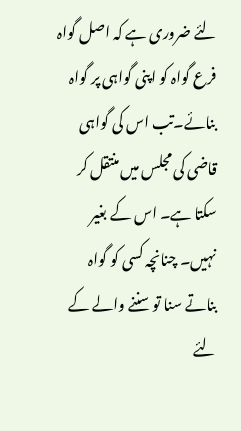لئے ضروری ہے کہ اصل گواہ فرع گواہ کو اپنی گواہی پر گواہ بنائے۔تب اس کی گواہی قاضی کی مجلس میں منتقل کر سکتا ہے۔ اس کے بغیر نہیں۔ چنانچہ کسی کو گواہ بناتے سنا تو سننے والے کے لئے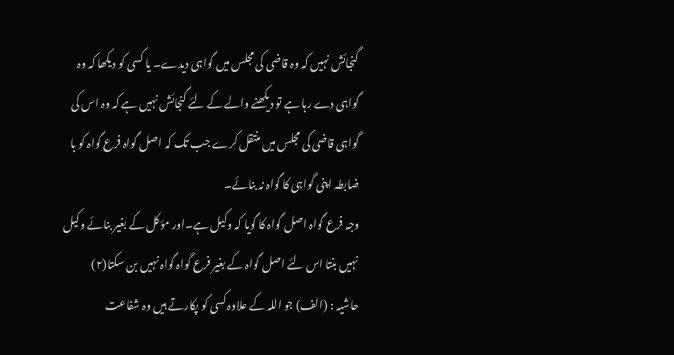گنجائش نہیں کہ وہ قاضی کی مجلس میں گواہی دیدے۔ یا کسی کو دیکھا کہ وہ گواہی دے رہا ہے تو دیکھنے والے کے لئے گنجائش نہیں ہے کہ وہ اس کی گواہی قاضی کی مجلس میں منتقل کرے جب تک کہ اصل گواہ فرع گواہ کو با ضابطہ اپنی گواہی کا گواہ نہ بنائے۔
وجہ فرع گواہ اصل گواہ کا گویا کہ وکیل ہے۔اور مؤکل کے بغیر بنائے وکیل نہیں بنتا اس لئے اصل گواہ کے بغیر فرع گواہ گواہ نہیں بن سکتا(٢)
حاشیہ : (الف) جو اللہ کے علاوہ کسی کو پکارتے ہیں وہ شفاعت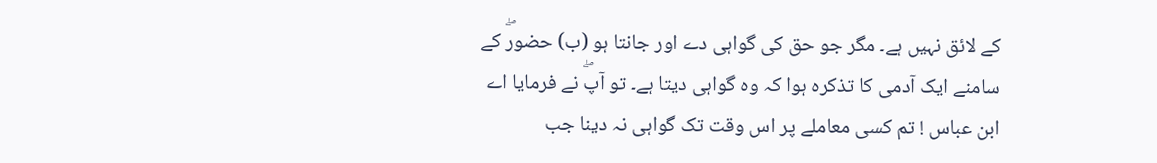کے لائق نہیں ہے۔ مگر جو حق کی گواہی دے اور جانتا ہو (ب) حضورۖ کے سامنے ایک آدمی کا تذکرہ ہوا کہ وہ گواہی دیتا ہے۔ تو آپۖ نے فرمایا اے ابن عباس ! تم کسی معاملے پر اس وقت تک گواہی نہ دینا جب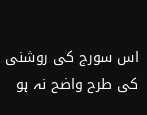اس سورج کی روشنی کی طرح واضح نہ ہو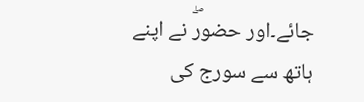جائے۔اور حضورۖ نے اپنے ہاتھ سے سورج کی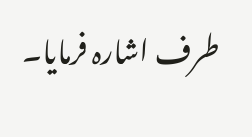طرف اشارہ فرمایا۔